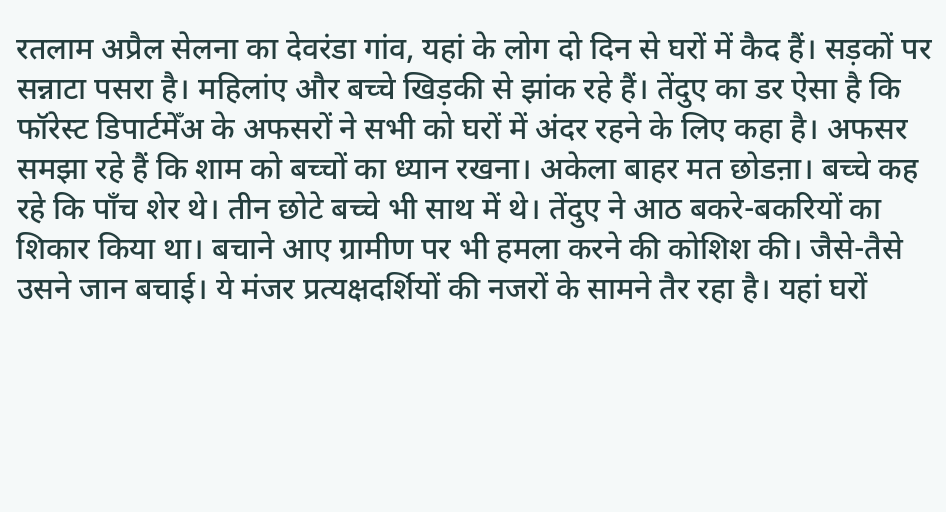रतलाम अप्रैल सेलना का देवरंडा गांव, यहां के लोग दो दिन से घरों में कैद हैं। सड़कों पर सन्नाटा पसरा है। महिलांए और बच्चे खिड़की से झांक रहे हैं। तेंदुए का डर ऐसा है कि फॉरेस्ट डिपार्टमेँअ के अफसरों ने सभी को घरों में अंदर रहने के लिए कहा है। अफसर समझा रहे हैं कि शाम को बच्चों का ध्यान रखना। अकेला बाहर मत छोडऩा। बच्चे कह रहे कि पाँच शेर थे। तीन छोटे बच्चे भी साथ में थे। तेंदुए ने आठ बकरे-बकरियों का शिकार किया था। बचाने आए ग्रामीण पर भी हमला करने की कोशिश की। जैसे-तैसे उसने जान बचाई। ये मंजर प्रत्यक्षदर्शियों की नजरों के सामने तैर रहा है। यहां घरों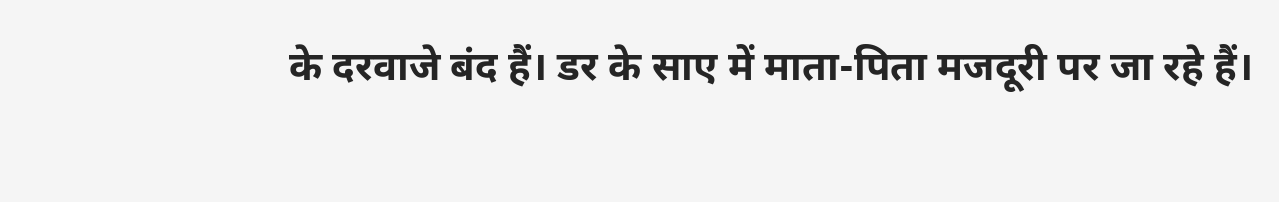के दरवाजे बंद हैं। डर के साए में माता-पिता मजदूरी पर जा रहे हैं।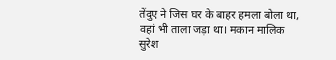तेंदुए ने जिस घर के बाहर हमला बोला था, वहां भी ताला जड़ा था। मकान मालिक सुरेश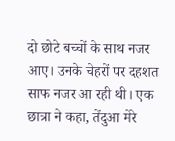दो छोटे बच्चों के साथ नजर आए। उनके चेहरों पर दहशत साफ नजर आ रही थी। एक छात्रा ने कहा, तेंदुआ मेरे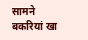सामने बकरियां खा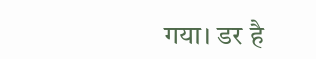गया। डर है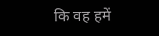कि वह हमें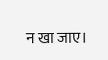न खा जाए।